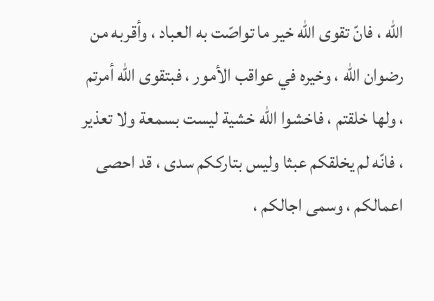اللّه ، فانّ تقوى اللّه خير ما تواصّت به العباد ، وأقربه من رضوان اللّه ، وخيره في عواقب الأمور ، فبتقوى اللّه أمرتم ، ولها خلقتم ، فاخشوا اللّه خشية ليست بسمعة ولا تعذير ، فانّه لم يخلقكم عبثا وليس بتارككم سدى ، قد احصى اعمالكم ، وسمى اجالكم ،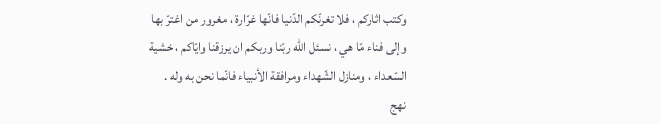وكتب اثاركم ، فلا تغرنّكم الدّنيا فانّها غرّارة ، مغرور من اغترّ بها وإلى فناء مّا هي ، نسئل اللّه ربّنا وربكم ان يرزقنا وايّاكم ، خشية السّعداء ، ومنازل الشّهداء ومرافقة الأنبياء فانّما نحن به وله .
نهج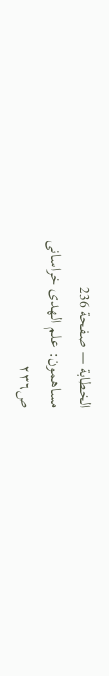الخطابة — صفحة 236
مساهمون: علم الهدى خراسانى
ص٢٣٦